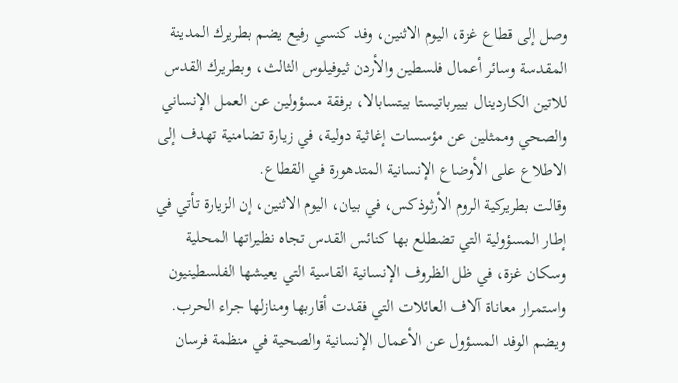وصل إلى قطاع غزة، اليوم الاثنين، وفد كنسي رفيع يضم بطريرك المدينة المقدسة وسائر أعمال فلسطين والأردن ثيوفيلوس الثالث، وبطريرك القدس للاتين الكاردينال بييرباتيستا بيتسابالا، برفقة مسؤولين عن العمل الإنساني والصحي وممثلين عن مؤسسات إغاثية دولية، في زيارة تضامنية تهدف إلى الاطلاع على الأوضاع الإنسانية المتدهورة في القطاع.
وقالت بطريركية الروم الأرثوذكس، في بيان، اليوم الاثنين، إن الزيارة تأتي في إطار المسؤولية التي تضطلع بها كنائس القدس تجاه نظيراتها المحلية وسكان غزة، في ظل الظروف الإنسانية القاسية التي يعيشها الفلسطينيون واستمرار معاناة آلاف العائلات التي فقدت أقاربها ومنازلها جراء الحرب.
ويضم الوفد المسؤول عن الأعمال الإنسانية والصحية في منظمة فرسان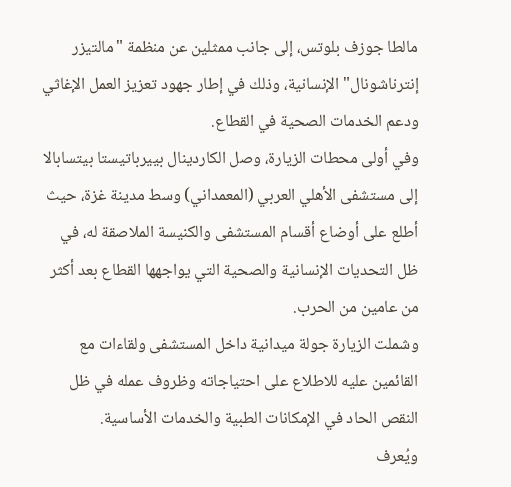مالطا جوزف بلوتس، إلى جانب ممثلين عن منظمة "مالتيزر إنترناشونال" الإنسانية، وذلك في إطار جهود تعزيز العمل الإغاثي ودعم الخدمات الصحية في القطاع.
وفي أولى محطات الزيارة، وصل الكاردينال بييرباتيستا بيتسابالا إلى مستشفى الأهلي العربي (المعمداني) وسط مدينة غزة، حيث أطلع على أوضاع أقسام المستشفى والكنيسة الملاصقة له، في ظل التحديات الإنسانية والصحية التي يواجهها القطاع بعد أكثر من عامين من الحرب.
وشملت الزيارة جولة ميدانية داخل المستشفى ولقاءات مع القائمين عليه للاطلاع على احتياجاته وظروف عمله في ظل النقص الحاد في الإمكانات الطبية والخدمات الأساسية.
ويُعرف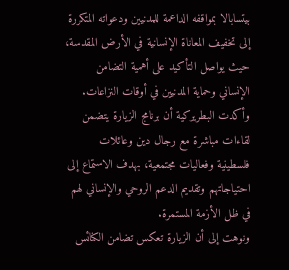بيتسابالا بمواقفه الداعمة للمدنيين ودعواته المتكررة إلى تخفيف المعاناة الإنسانية في الأرض المقدسة، حيث يواصل التأكيد على أهمية التضامن الإنساني وحماية المدنيين في أوقات النزاعات.
وأكدت البطريركية أن برنامج الزيارة يتضمن لقاءات مباشرة مع رجال دين وعائلات فلسطينية وفعاليات مجتمعية، بهدف الاستماع إلى احتياجاتهم وتقديم الدعم الروحي والإنساني لهم في ظل الأزمة المستمرة.
ونوهت إلى أن الزيارة تعكس تضامن الكنائس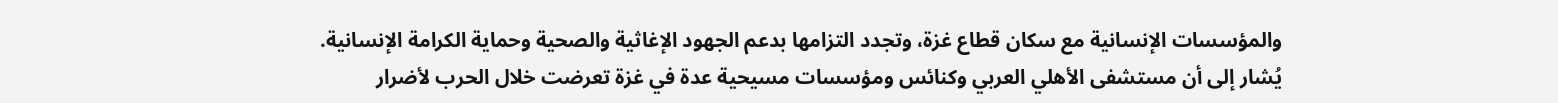والمؤسسات الإنسانية مع سكان قطاع غزة، وتجدد التزامها بدعم الجهود الإغاثية والصحية وحماية الكرامة الإنسانية.
يُشار إلى أن مستشفى الأهلي العربي وكنائس ومؤسسات مسيحية عدة في غزة تعرضت خلال الحرب لأضرار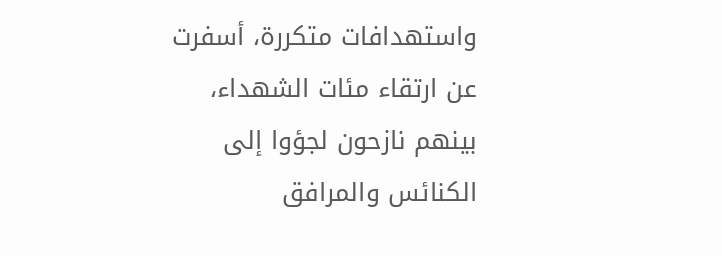واستهدافات متكررة، أسفرت عن ارتقاء مئات الشهداء، بينهم نازحون لجؤوا إلى الكنائس والمرافق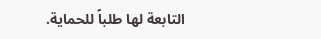التابعة لها طلباً للحماية.